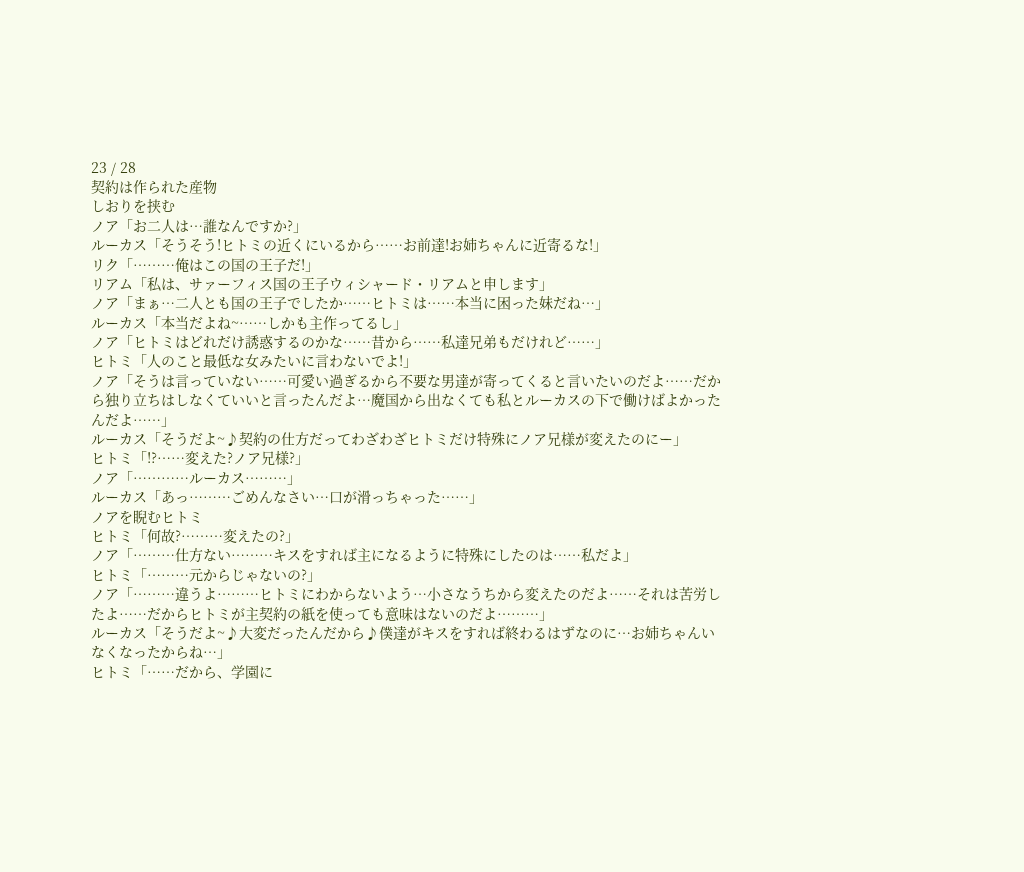23 / 28
契約は作られた産物
しおりを挟む
ノア「お二人は…誰なんですか?」
ルーカス「そうそう!ヒトミの近くにいるから……お前達!お姉ちゃんに近寄るな!」
リク「………俺はこの国の王子だ!」
リアム「私は、サァーフィス国の王子ウィシャード・リアムと申します」
ノア「まぁ…二人とも国の王子でしたか……ヒトミは……本当に困った妹だね…」
ルーカス「本当だよね~……しかも主作ってるし」
ノア「ヒトミはどれだけ誘惑するのかな……昔から……私達兄弟もだけれど……」
ヒトミ「人のこと最低な女みたいに言わないでよ!」
ノア「そうは言っていない……可愛い過ぎるから不要な男達が寄ってくると言いたいのだよ……だから独り立ちはしなくていいと言ったんだよ…魔国から出なくても私とルーカスの下で働けばよかったんだよ……」
ルーカス「そうだよ~♪契約の仕方だってわざわざヒトミだけ特殊にノア兄様が変えたのにー」
ヒトミ「!?……変えた?ノア兄様?」
ノア「…………ルーカス………」
ルーカス「あっ………ごめんなさい…口が滑っちゃった……」
ノアを睨むヒトミ
ヒトミ「何故?………変えたの?」
ノア「………仕方ない………キスをすれば主になるように特殊にしたのは……私だよ」
ヒトミ「………元からじゃないの?」
ノア「………違うよ………ヒトミにわからないよう…小さなうちから変えたのだよ……それは苦労したよ……だからヒトミが主契約の紙を使っても意味はないのだよ………」
ルーカス「そうだよ~♪大変だったんだから♪僕達がキスをすれば終わるはずなのに…お姉ちゃんいなくなったからね…」
ヒトミ「……だから、学園に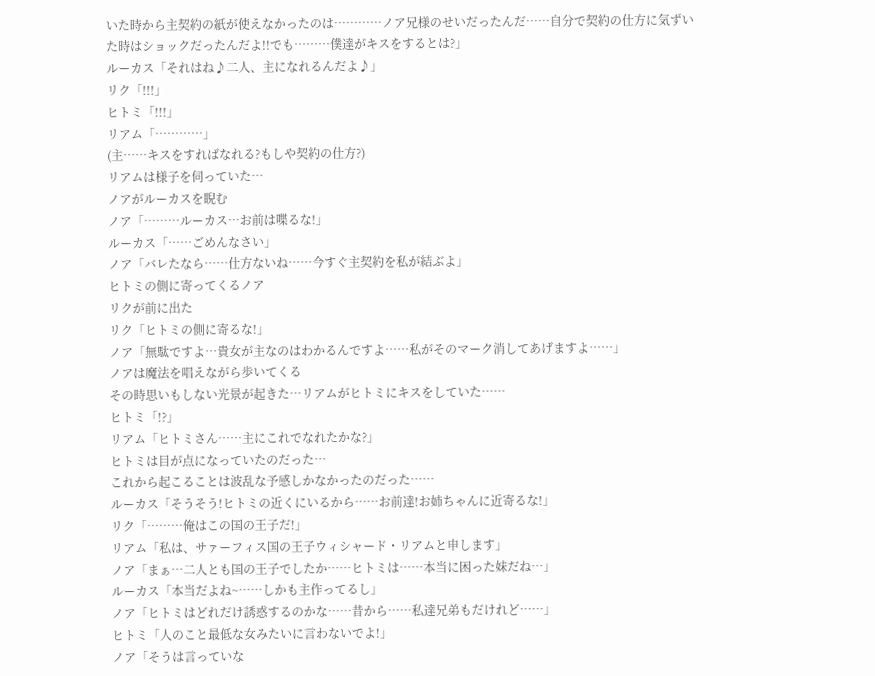いた時から主契約の紙が使えなかったのは…………ノア兄様のせいだったんだ……自分で契約の仕方に気ずいた時はショックだったんだよ!!でも………僕達がキスをするとは?」
ルーカス「それはね♪二人、主になれるんだよ♪」
リク「!!!」
ヒトミ「!!!」
リアム「…………」
(主……キスをすればなれる?もしや契約の仕方?)
リアムは様子を伺っていた…
ノアがルーカスを睨む
ノア「………ルーカス…お前は喋るな!」
ルーカス「……ごめんなさい」
ノア「バレたなら……仕方ないね……今すぐ主契約を私が結ぶよ」
ヒトミの側に寄ってくるノア
リクが前に出た
リク「ヒトミの側に寄るな!」
ノア「無駄ですよ…貴女が主なのはわかるんですよ……私がそのマーク消してあげますよ……」
ノアは魔法を唱えながら歩いてくる
その時思いもしない光景が起きた…リアムがヒトミにキスをしていた……
ヒトミ「!?」
リアム「ヒトミさん……主にこれでなれたかな?」
ヒトミは目が点になっていたのだった…
これから起こることは波乱な予感しかなかったのだった……
ルーカス「そうそう!ヒトミの近くにいるから……お前達!お姉ちゃんに近寄るな!」
リク「………俺はこの国の王子だ!」
リアム「私は、サァーフィス国の王子ウィシャード・リアムと申します」
ノア「まぁ…二人とも国の王子でしたか……ヒトミは……本当に困った妹だね…」
ルーカス「本当だよね~……しかも主作ってるし」
ノア「ヒトミはどれだけ誘惑するのかな……昔から……私達兄弟もだけれど……」
ヒトミ「人のこと最低な女みたいに言わないでよ!」
ノア「そうは言っていな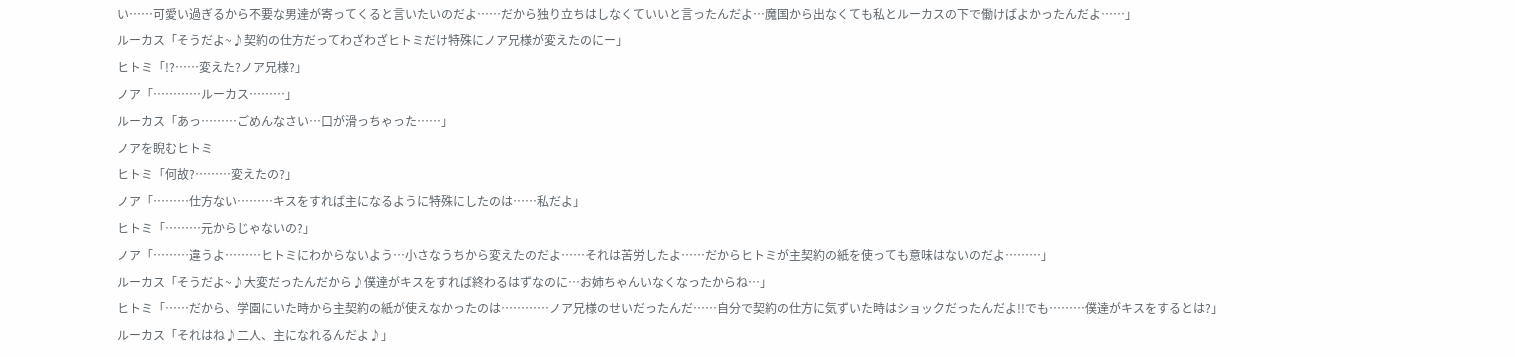い……可愛い過ぎるから不要な男達が寄ってくると言いたいのだよ……だから独り立ちはしなくていいと言ったんだよ…魔国から出なくても私とルーカスの下で働けばよかったんだよ……」
ルーカス「そうだよ~♪契約の仕方だってわざわざヒトミだけ特殊にノア兄様が変えたのにー」
ヒトミ「!?……変えた?ノア兄様?」
ノア「…………ルーカス………」
ルーカス「あっ………ごめんなさい…口が滑っちゃった……」
ノアを睨むヒトミ
ヒトミ「何故?………変えたの?」
ノア「………仕方ない………キスをすれば主になるように特殊にしたのは……私だよ」
ヒトミ「………元からじゃないの?」
ノア「………違うよ………ヒトミにわからないよう…小さなうちから変えたのだよ……それは苦労したよ……だからヒトミが主契約の紙を使っても意味はないのだよ………」
ルーカス「そうだよ~♪大変だったんだから♪僕達がキスをすれば終わるはずなのに…お姉ちゃんいなくなったからね…」
ヒトミ「……だから、学園にいた時から主契約の紙が使えなかったのは…………ノア兄様のせいだったんだ……自分で契約の仕方に気ずいた時はショックだったんだよ!!でも………僕達がキスをするとは?」
ルーカス「それはね♪二人、主になれるんだよ♪」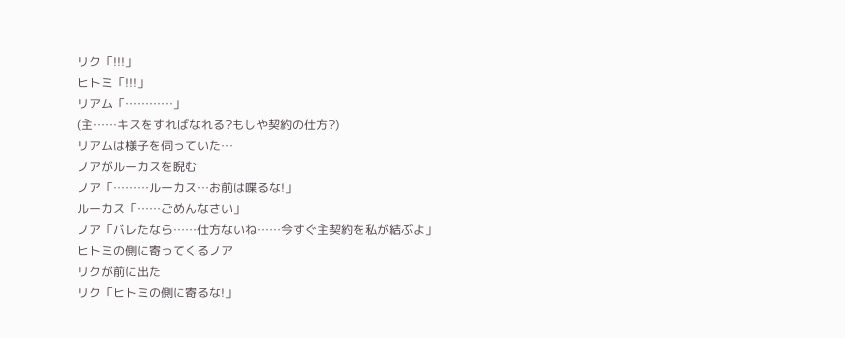リク「!!!」
ヒトミ「!!!」
リアム「…………」
(主……キスをすればなれる?もしや契約の仕方?)
リアムは様子を伺っていた…
ノアがルーカスを睨む
ノア「………ルーカス…お前は喋るな!」
ルーカス「……ごめんなさい」
ノア「バレたなら……仕方ないね……今すぐ主契約を私が結ぶよ」
ヒトミの側に寄ってくるノア
リクが前に出た
リク「ヒトミの側に寄るな!」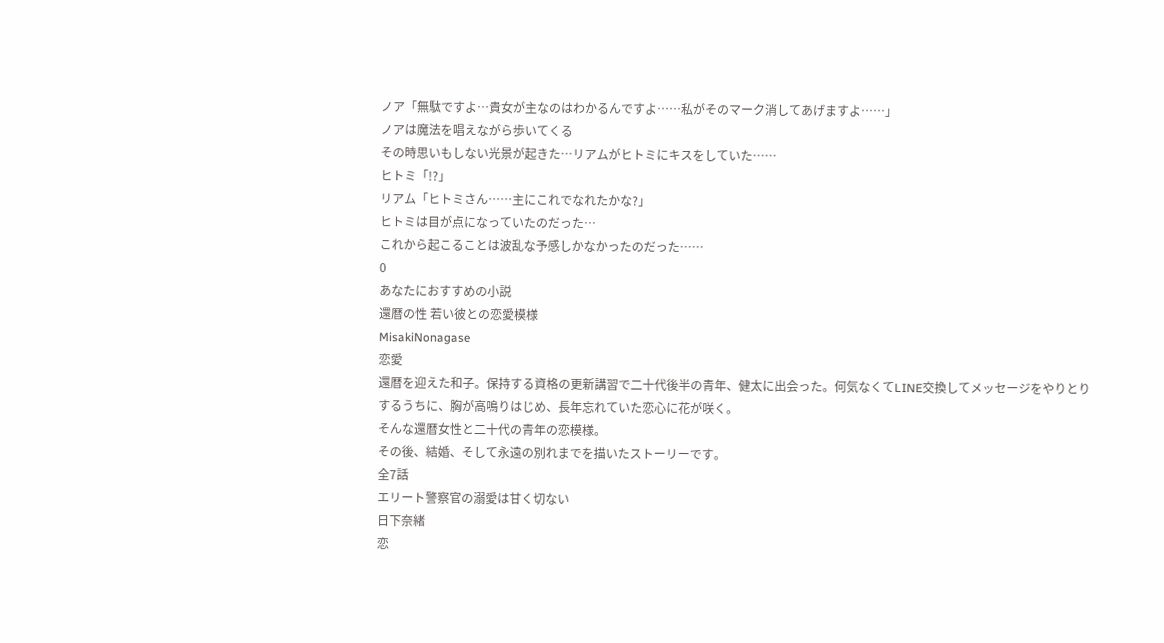ノア「無駄ですよ…貴女が主なのはわかるんですよ……私がそのマーク消してあげますよ……」
ノアは魔法を唱えながら歩いてくる
その時思いもしない光景が起きた…リアムがヒトミにキスをしていた……
ヒトミ「!?」
リアム「ヒトミさん……主にこれでなれたかな?」
ヒトミは目が点になっていたのだった…
これから起こることは波乱な予感しかなかったのだった……
0
あなたにおすすめの小説
還暦の性 若い彼との恋愛模様
MisakiNonagase
恋愛
還暦を迎えた和子。保持する資格の更新講習で二十代後半の青年、健太に出会った。何気なくてLINE交換してメッセージをやりとりするうちに、胸が高鳴りはじめ、長年忘れていた恋心に花が咲く。
そんな還暦女性と二十代の青年の恋模様。
その後、結婚、そして永遠の別れまでを描いたストーリーです。
全7話
エリート警察官の溺愛は甘く切ない
日下奈緒
恋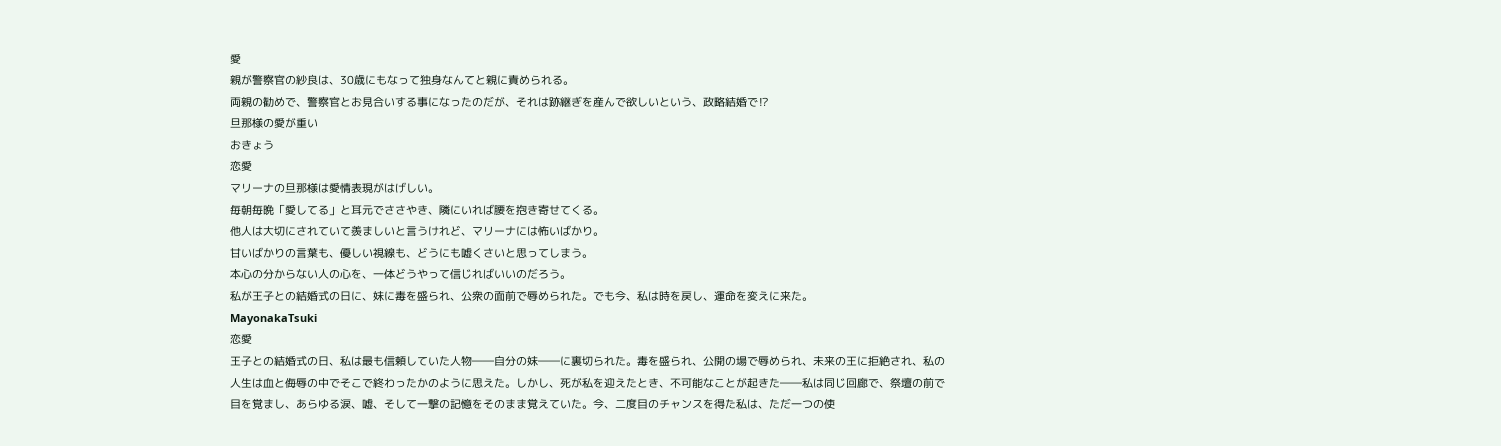愛
親が警察官の紗良は、30歳にもなって独身なんてと親に責められる。
両親の勧めで、警察官とお見合いする事になったのだが、それは跡継ぎを産んで欲しいという、政略結婚で⁉
旦那様の愛が重い
おきょう
恋愛
マリーナの旦那様は愛情表現がはげしい。
毎朝毎晩「愛してる」と耳元でささやき、隣にいれば腰を抱き寄せてくる。
他人は大切にされていて羨ましいと言うけれど、マリーナには怖いばかり。
甘いばかりの言葉も、優しい視線も、どうにも嘘くさいと思ってしまう。
本心の分からない人の心を、一体どうやって信じればいいのだろう。
私が王子との結婚式の日に、妹に毒を盛られ、公衆の面前で辱められた。でも今、私は時を戻し、運命を変えに来た。
MayonakaTsuki
恋愛
王子との結婚式の日、私は最も信頼していた人物――自分の妹――に裏切られた。毒を盛られ、公開の場で辱められ、未来の王に拒絶され、私の人生は血と侮辱の中でそこで終わったかのように思えた。しかし、死が私を迎えたとき、不可能なことが起きた――私は同じ回廊で、祭壇の前で目を覚まし、あらゆる涙、嘘、そして一撃の記憶をそのまま覚えていた。今、二度目のチャンスを得た私は、ただ一つの使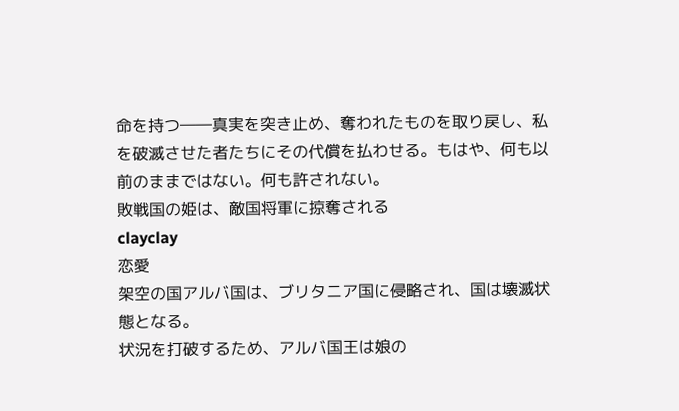命を持つ――真実を突き止め、奪われたものを取り戻し、私を破滅させた者たちにその代償を払わせる。もはや、何も以前のままではない。何も許されない。
敗戦国の姫は、敵国将軍に掠奪される
clayclay
恋愛
架空の国アルバ国は、ブリタニア国に侵略され、国は壊滅状態となる。
状況を打破するため、アルバ国王は娘の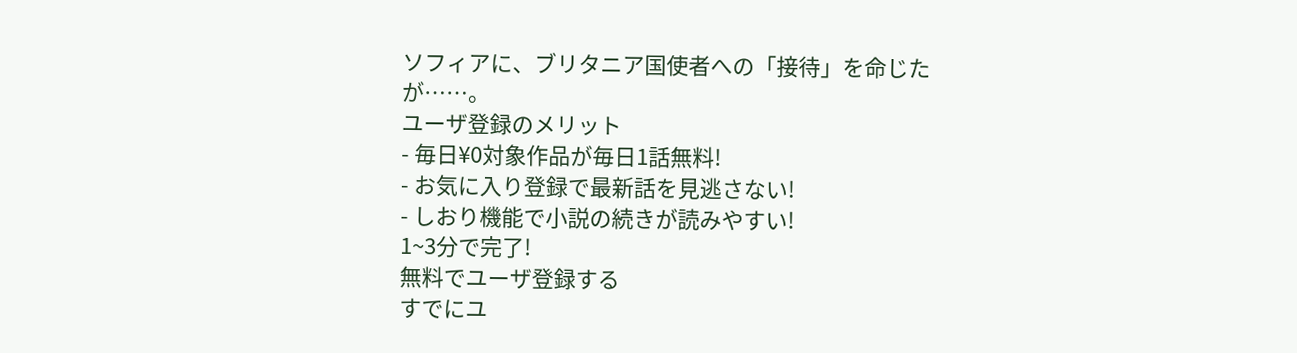ソフィアに、ブリタニア国使者への「接待」を命じたが……。
ユーザ登録のメリット
- 毎日¥0対象作品が毎日1話無料!
- お気に入り登録で最新話を見逃さない!
- しおり機能で小説の続きが読みやすい!
1~3分で完了!
無料でユーザ登録する
すでにユ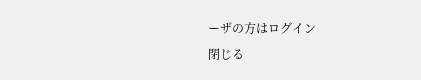ーザの方はログイン
閉じる